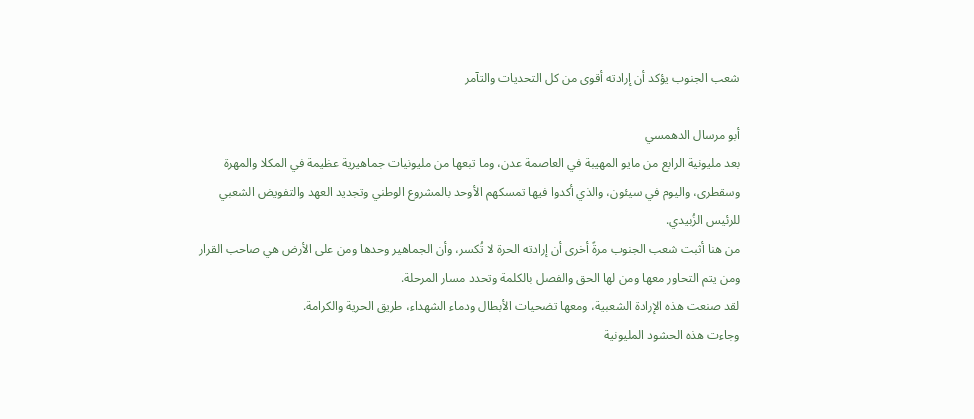شعب الجنوب يؤكد أن إرادته أقوى من كل التحديات والتآمر

أبو مرسال الدهمسي
بعد مليونية الرابع من مايو المهيبة في العاصمة عدن، وما تبعها من مليونيات جماهيرية عظيمة في المكلا والمهرة وسقطرى، واليوم في سيئون، والذي أكدوا فيها تمسكهم الأوحد بالمشروع الوطني وتجديد العهد والتفويض الشعبي للرئيس الزُبيدي.
من هنا أثبت شعب الجنوب مرةً أخرى أن إرادته الحرة لا تُكسر، وأن الجماهير وحدها ومن على الأرض هي صاحب القرار ومن يتم التحاور معها ومن لها الحق والفصل بالكلمة وتحدد مسار المرحلة.
لقد صنعت هذه الإرادة الشعبية، ومعها تضحيات الأبطال ودماء الشهداء، طريق الحرية والكرامة.
وجاءت هذه الحشود المليونية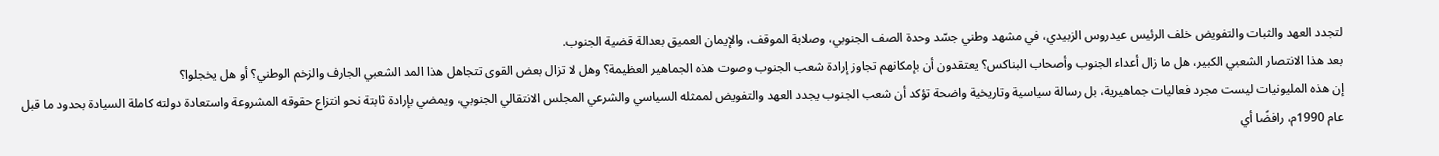لتجدد العهد والثبات والتفويض خلف الرئيس عيدروس الزبيدي، في مشهد وطني جسّد وحدة الصف الجنوبي، وصلابة الموقف، والإيمان العميق بعدالة قضية الجنوب.
بعد هذا الانتصار الشعبي الكبير، هل ما زال أعداء الجنوب وأصحاب البناكس؟ يعتقدون أن بإمكانهم تجاوز إرادة شعب الجنوب وصوت هذه الجماهير العظيمة؟ وهل لا تزال بعض القوى تتجاهل هذا المد الشعبي الجارف والزخم الوطني؟ أو هل يخجلوا؟
إن هذه المليونيات ليست مجرد فعاليات جماهيرية، بل رسالة سياسية وتاريخية واضحة تؤكد أن شعب الجنوب يجدد العهد والتفويض لممثله السياسي والشرعي المجلس الانتقالي الجنوبي، ويمضي بإرادة ثابتة نحو انتزاع حقوقه المشروعة واستعادة دولته كاملة السيادة بحدود ما قبل عام 1990م، رافضًا أي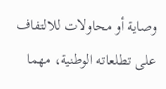وصاية أو محاولات للالتفاف على تطلعاته الوطنية، مهما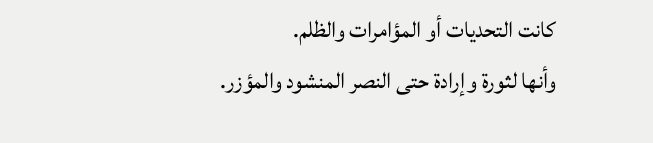كانت التحديات أو المؤامرات والظلم.
وأنها لثورة وإرادة حتى النصر المنشود والمؤزر.